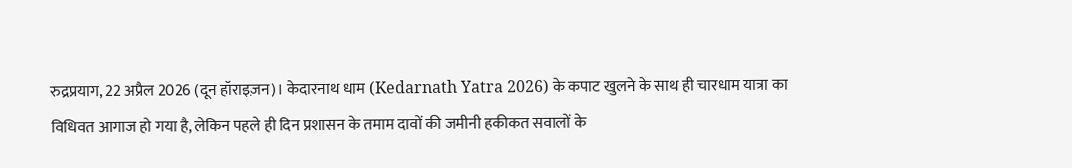रुद्रप्रयाग, 22 अप्रैल 2026 (दून हॉराइज़न)। केदारनाथ धाम (Kedarnath Yatra 2026) के कपाट खुलने के साथ ही चारधाम यात्रा का विधिवत आगाज हो गया है, लेकिन पहले ही दिन प्रशासन के तमाम दावों की जमीनी हकीकत सवालों के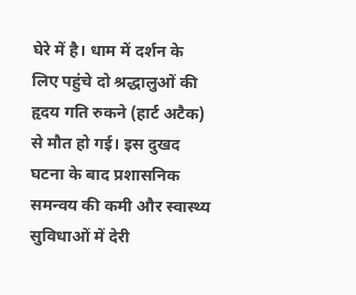घेरे में है। धाम में दर्शन के लिए पहुंचे दो श्रद्धालुओं की हृदय गति रुकने (हार्ट अटैक) से मौत हो गई। इस दुखद घटना के बाद प्रशासनिक समन्वय की कमी और स्वास्थ्य सुविधाओं में देरी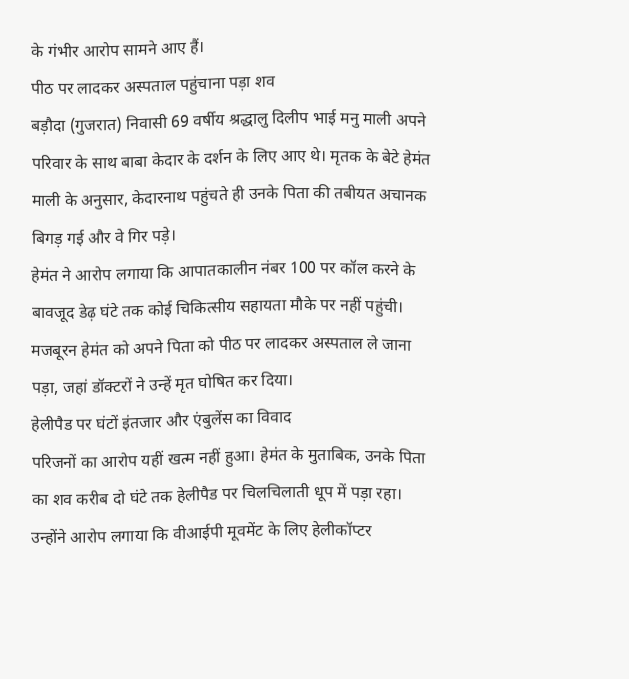के गंभीर आरोप सामने आए हैं।
पीठ पर लादकर अस्पताल पहुंचाना पड़ा शव
बड़ौदा (गुजरात) निवासी 69 वर्षीय श्रद्धालु दिलीप भाई मनु माली अपने परिवार के साथ बाबा केदार के दर्शन के लिए आए थे। मृतक के बेटे हेमंत माली के अनुसार, केदारनाथ पहुंचते ही उनके पिता की तबीयत अचानक बिगड़ गई और वे गिर पड़े।
हेमंत ने आरोप लगाया कि आपातकालीन नंबर 100 पर कॉल करने के बावजूद डेढ़ घंटे तक कोई चिकित्सीय सहायता मौके पर नहीं पहुंची। मजबूरन हेमंत को अपने पिता को पीठ पर लादकर अस्पताल ले जाना पड़ा, जहां डॉक्टरों ने उन्हें मृत घोषित कर दिया।
हेलीपैड पर घंटों इंतजार और एंबुलेंस का विवाद
परिजनों का आरोप यहीं खत्म नहीं हुआ। हेमंत के मुताबिक, उनके पिता का शव करीब दो घंटे तक हेलीपैड पर चिलचिलाती धूप में पड़ा रहा। उन्होंने आरोप लगाया कि वीआईपी मूवमेंट के लिए हेलीकॉप्टर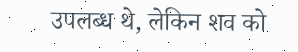उपलब्ध थे, लेकिन शव को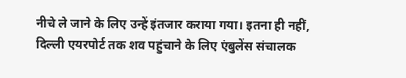नीचे ले जाने के लिए उन्हें इंतजार कराया गया। इतना ही नहीं, दिल्ली एयरपोर्ट तक शव पहुंचाने के लिए एंबुलेंस संचालक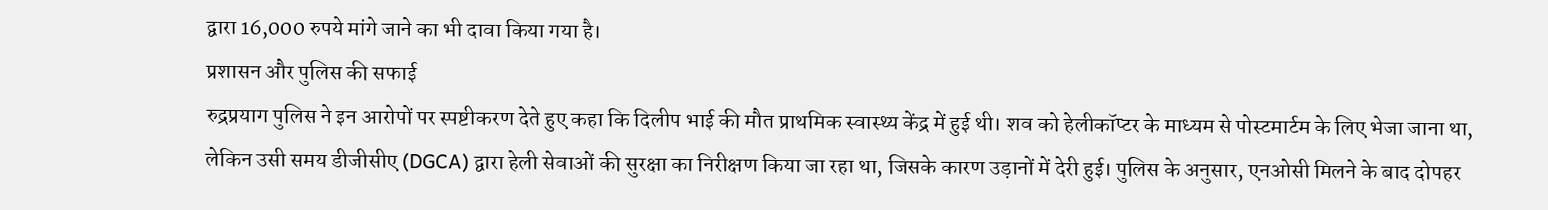द्वारा 16,000 रुपये मांगे जाने का भी दावा किया गया है।
प्रशासन और पुलिस की सफाई
रुद्रप्रयाग पुलिस ने इन आरोपों पर स्पष्टीकरण देते हुए कहा कि दिलीप भाई की मौत प्राथमिक स्वास्थ्य केंद्र में हुई थी। शव को हेलीकॉप्टर के माध्यम से पोस्टमार्टम के लिए भेजा जाना था, लेकिन उसी समय डीजीसीए (DGCA) द्वारा हेली सेवाओं की सुरक्षा का निरीक्षण किया जा रहा था, जिसके कारण उड़ानों में देरी हुई। पुलिस के अनुसार, एनओसी मिलने के बाद दोपहर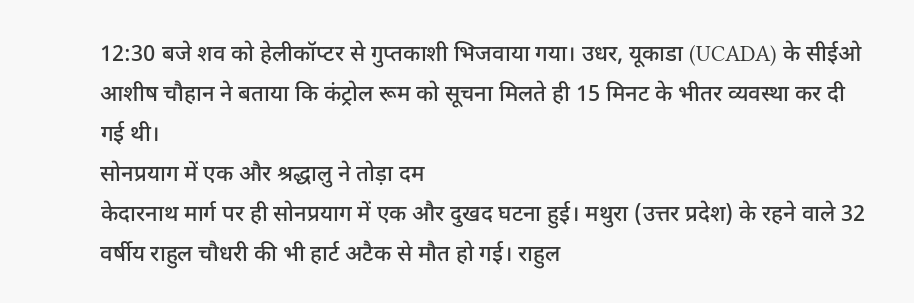12:30 बजे शव को हेलीकॉप्टर से गुप्तकाशी भिजवाया गया। उधर, यूकाडा (UCADA) के सीईओ आशीष चौहान ने बताया कि कंट्रोल रूम को सूचना मिलते ही 15 मिनट के भीतर व्यवस्था कर दी गई थी।
सोनप्रयाग में एक और श्रद्धालु ने तोड़ा दम
केदारनाथ मार्ग पर ही सोनप्रयाग में एक और दुखद घटना हुई। मथुरा (उत्तर प्रदेश) के रहने वाले 32 वर्षीय राहुल चौधरी की भी हार्ट अटैक से मौत हो गई। राहुल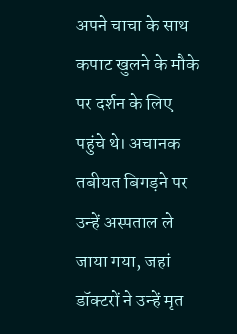अपने चाचा के साथ कपाट खुलने के मौके पर दर्शन के लिए पहुंचे थे। अचानक तबीयत बिगड़ने पर उन्हें अस्पताल ले जाया गया, जहां डॉक्टरों ने उन्हें मृत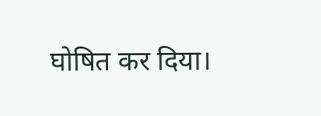घोषित कर दिया।